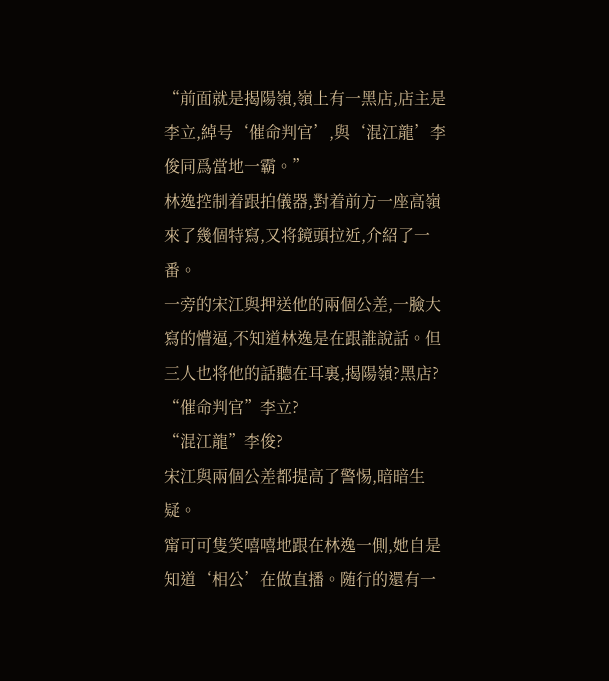“前面就是揭陽嶺,嶺上有一黑店,店主是李立,綽号‘催命判官’,與‘混江龍’李俊同爲當地一霸。”
林逸控制着跟拍儀器,對着前方一座高嶺來了幾個特寫,又将鏡頭拉近,介紹了一番。
一旁的宋江與押送他的兩個公差,一臉大寫的懵逼,不知道林逸是在跟誰說話。但三人也将他的話聽在耳裏,揭陽嶺?黑店?
“催命判官”李立?
“混江龍”李俊?
宋江與兩個公差都提高了警惕,暗暗生疑。
甯可可隻笑嘻嘻地跟在林逸一側,她自是知道‘相公’在做直播。随行的還有一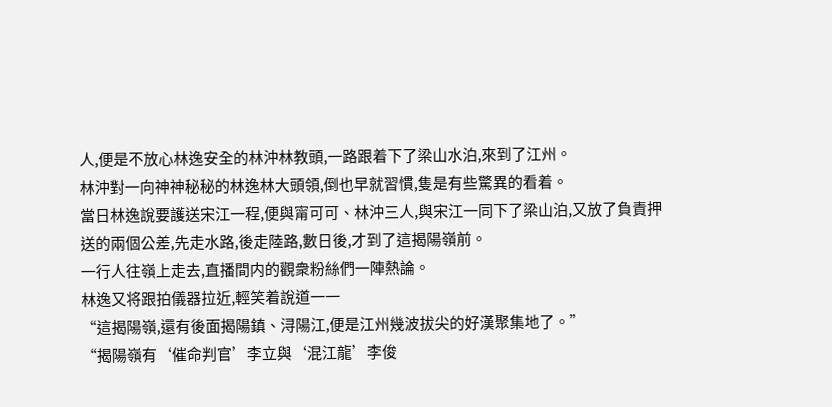人,便是不放心林逸安全的林沖林教頭,一路跟着下了梁山水泊,來到了江州。
林沖對一向神神秘秘的林逸林大頭領,倒也早就習慣,隻是有些驚異的看着。
當日林逸說要護送宋江一程,便與甯可可、林沖三人,與宋江一同下了梁山泊,又放了負責押送的兩個公差,先走水路,後走陸路,數日後,才到了這揭陽嶺前。
一行人往嶺上走去,直播間内的觀衆粉絲們一陣熱論。
林逸又将跟拍儀器拉近,輕笑着說道一一
“這揭陽嶺,還有後面揭陽鎮、浔陽江,便是江州幾波拔尖的好漢聚集地了。”
“揭陽嶺有‘催命判官’李立與‘混江龍’李俊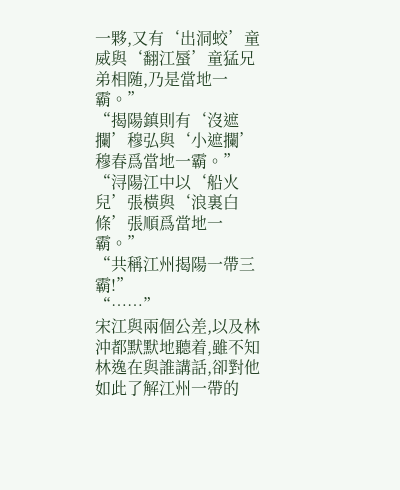一夥,又有‘出洞蛟’童威與‘翻江蜃’童猛兄弟相随,乃是當地一霸。”
“揭陽鎮則有‘沒遮攔’穆弘與‘小遮攔’穆春爲當地一霸。”
“浔陽江中以‘船火兒’張橫與‘浪裏白條’張順爲當地一霸。”
“共稱江州揭陽一帶三霸!”
“……”
宋江與兩個公差,以及林沖都默默地聽着,雖不知林逸在與誰講話,卻對他如此了解江州一帶的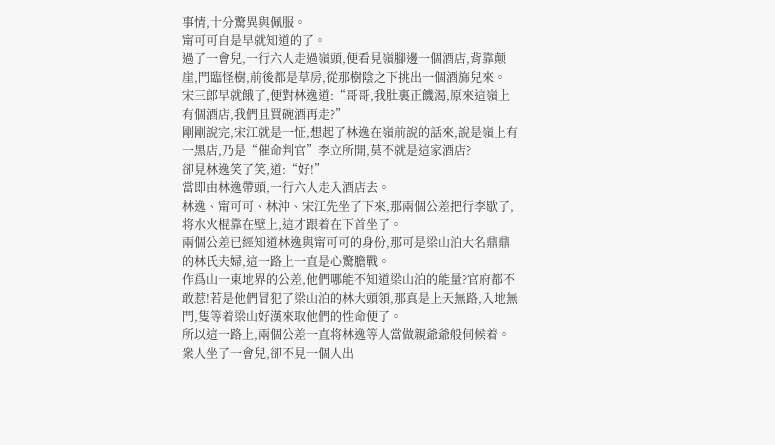事情,十分驚異與佩服。
甯可可自是早就知道的了。
過了一會兒,一行六人走過嶺頭,便看見嶺腳邊一個酒店,背靠颠崖,門臨怪樹,前後都是草房,從那樹陰之下挑出一個酒旆兒來。
宋三郎早就餓了,便對林逸道:“哥哥,我肚裏正饑渴,原來這嶺上有個酒店,我們且買碗酒再走?”
剛剛說完,宋江就是一怔,想起了林逸在嶺前說的話來,說是嶺上有一黑店,乃是“催命判官”李立所開,莫不就是這家酒店?
卻見林逸笑了笑,道:“好!”
當即由林逸帶頭,一行六人走入酒店去。
林逸、甯可可、林沖、宋江先坐了下來,那兩個公差把行李歇了,将水火棍靠在壁上,這才跟着在下首坐了。
兩個公差已經知道林逸與甯可可的身份,那可是梁山泊大名鼎鼎的林氏夫婦,這一路上一直是心驚膽戰。
作爲山一東地界的公差,他們哪能不知道梁山泊的能量?官府都不敢惹!若是他們冒犯了梁山泊的林大頭領,那真是上天無路,入地無門,隻等着梁山好漢來取他們的性命便了。
所以這一路上,兩個公差一直将林逸等人當做親爺爺般伺候着。
衆人坐了一會兒,卻不見一個人出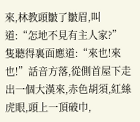來,林教頭皺了皺眉,叫道:“怎地不見有主人家?”
隻聽得裏面應道:“來也!來也!”話音方落,從側首屋下走出一個大漢來,赤色胡須,紅絲虎眼,頭上一頂破巾,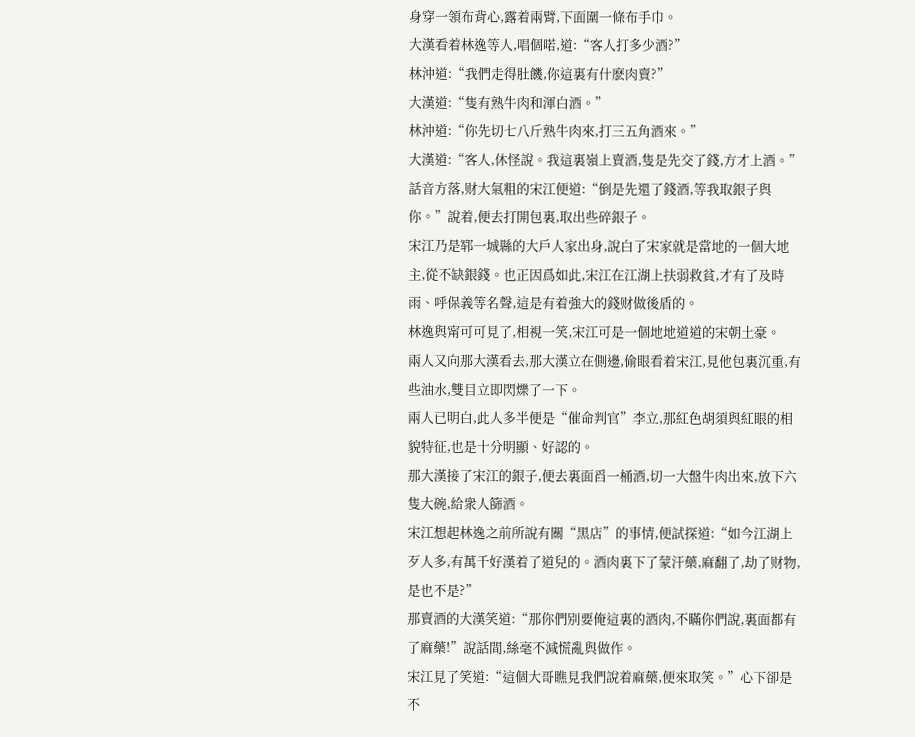身穿一領布背心,露着兩臂,下面圍一條布手巾。
大漢看着林逸等人,唱個喏,道:“客人打多少酒?”
林沖道:“我們走得肚饑,你這裏有什麽肉賣?”
大漢道:“隻有熟牛肉和渾白酒。”
林沖道:“你先切七八斤熟牛肉來,打三五角酒來。”
大漢道:“客人,休怪說。我這裏嶺上賣酒,隻是先交了錢,方才上酒。”
話音方落,财大氣粗的宋江便道:“倒是先還了錢酒,等我取銀子與你。”說着,便去打開包裏,取出些碎銀子。
宋江乃是郓一城縣的大戶人家出身,說白了宋家就是當地的一個大地主,從不缺銀錢。也正因爲如此,宋江在江湖上扶弱救貧,才有了及時雨、呼保義等名聲,這是有着強大的錢财做後盾的。
林逸與甯可可見了,相視一笑,宋江可是一個地地道道的宋朝土豪。
兩人又向那大漢看去,那大漢立在側邊,偷眼看着宋江,見他包裏沉重,有些油水,雙目立即閃爍了一下。
兩人已明白,此人多半便是“催命判官”李立,那紅色胡須與紅眼的相貌特征,也是十分明顯、好認的。
那大漢接了宋江的銀子,便去裏面舀一桶酒,切一大盤牛肉出來,放下六隻大碗,給衆人篩酒。
宋江想起林逸之前所說有關“黑店”的事情,便試探道:“如今江湖上歹人多,有萬千好漢着了道兒的。酒肉裏下了蒙汗藥,麻翻了,劫了财物,是也不是?”
那賣酒的大漢笑道:“那你們别要俺這裏的酒肉,不瞞你們說,裏面都有了麻藥!”說話間,絲毫不減慌亂與做作。
宋江見了笑道:“這個大哥瞧見我們說着麻藥,便來取笑。”心下卻是不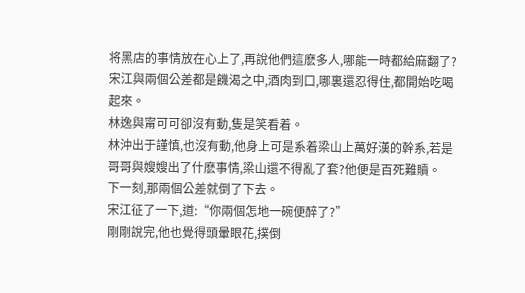将黑店的事情放在心上了,再說他們這麽多人,哪能一時都給麻翻了?
宋江與兩個公差都是饑渴之中,酒肉到口,哪裏還忍得住,都開始吃喝起來。
林逸與甯可可卻沒有動,隻是笑看着。
林沖出于謹慎,也沒有動,他身上可是系着梁山上萬好漢的幹系,若是哥哥與嫂嫂出了什麽事情,梁山還不得亂了套?他便是百死難贖。
下一刻,那兩個公差就倒了下去。
宋江征了一下,道:“你兩個怎地一碗便醉了?”
剛剛說完,他也覺得頭暈眼花,撲倒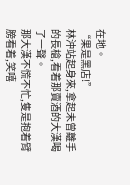在地。
“果是黑店!”
林沖站起身來,拿起未曾離手的長槍,看着那賣酒的大漢喝了一聲。
那大漢不慌不忙,隻是抱着臂膀看着,笑嘻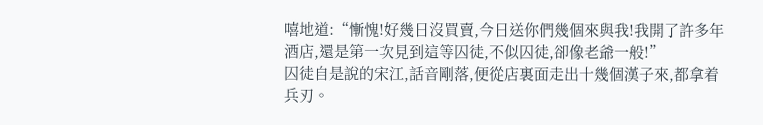嘻地道:“慚愧!好幾日沒買賣,今日送你們幾個來與我!我開了許多年酒店,還是第一次見到這等囚徒,不似囚徒,卻像老爺一般!”
囚徒自是說的宋江,話音剛落,便從店裏面走出十幾個漢子來,都拿着兵刃。